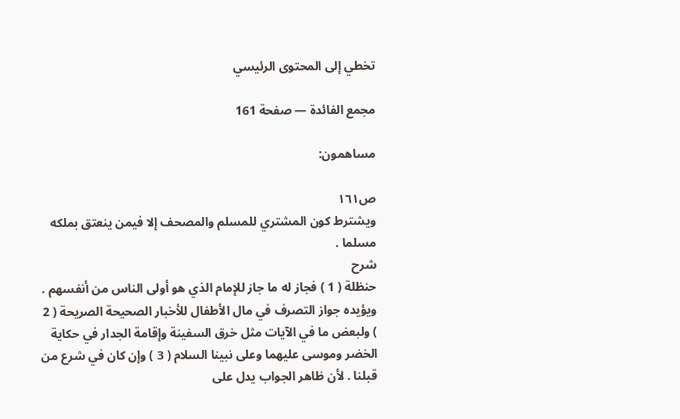تخطي إلى المحتوى الرئيسي

مجمع الفائدة — صفحة 161

مساهمون:

ص١٦١
ويشترط كون المشتري للمسلم والمصحف إلا فيمن ينعتق بملكه مسلما .
شرح
حنظلة ( 1 ) فجاز له ما جاز للإمام الذي هو أولى الناس من أنفسهم . ويؤيده جواز التصرف في مال الأطفال للأخبار الصحيحة الصريحة ( 2 ) ولبعض ما في الآيات مثل خرق السفينة وإقامة الجدار في حكاية الخضر وموسى عليهما وعلى نبينا السلام ( 3 ) وإن كان في شرع من قبلنا . لأن ظاهر الجواب يدل على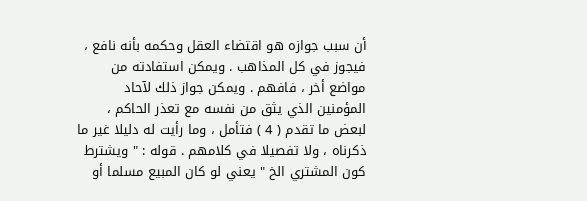أن سبب جوازه هو اقتضاء العقل وحكمه بأنه نافع ، فيجوز في كل المذاهب . ويمكن استفادته من مواضع أخر ، فافهم . ويمكن جواز ذلك لآحاد المؤمنين الذي يثق من نفسه مع تعذر الحاكم ، لبعض ما تقدم ( 4 ) فتأمل ، وما رأيت له دليلا غير ما ذكرناه ، ولا تفصيلا في كلامهم . قوله : " ويشترط كون المشتري الخ " يعني لو كان المبيع مسلما أو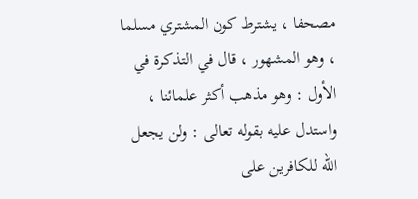مصحفا ، يشترط كون المشتري مسلما ، وهو المشهور ، قال في التذكرة في الأول : وهو مذهب أكثر علمائنا ، واستدل عليه بقوله تعالى : ولن يجعل الله للكافرين على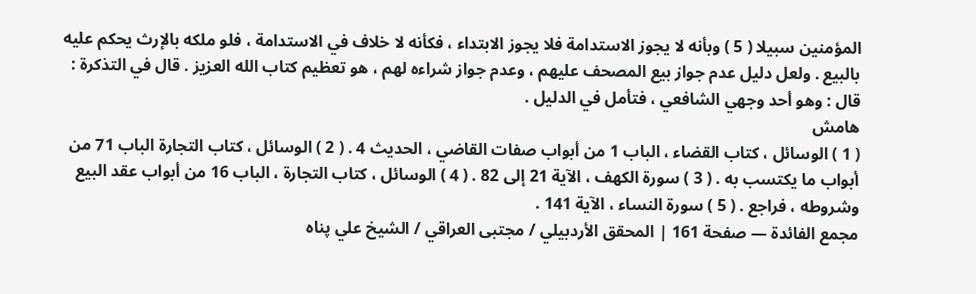المؤمنين سبيلا ( 5 ) وبأنه لا يجوز الاستدامة فلا يجوز الابتداء ، فكأنه لا خلاف في الاستدامة ، فلو ملكه بالإرث يحكم عليه بالبيع . ولعل دليل عدم جواز بيع المصحف عليهم ، وعدم جواز شراءه لهم ، هو تعظيم كتاب الله العزيز . قال في التذكرة : قال : وهو أحد وجهي الشافعي ، فتأمل في الدليل .
هامش
( 1 ) الوسائل ، كتاب القضاء ، الباب 1 من أبواب صفات القاضي ، الحديث 4 . ( 2 ) الوسائل ، كتاب التجارة الباب 71 من أبواب ما يكتسب به . ( 3 ) سورة الكهف ، الآية 21 إلى 82 . ( 4 ) الوسائل ، كتاب التجارة ، الباب 16 من أبواب عقد البيع وشروطه ، فراجع . ( 5 ) سورة النساء ، الآية 141 .
مجمع الفائدة — صفحة 161 | المحقق الأردبيلي / مجتبى العراقي / الشيخ علي پناه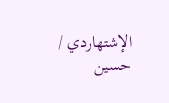الإشتهاردي / حسين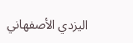اليزدي الأصفهاني